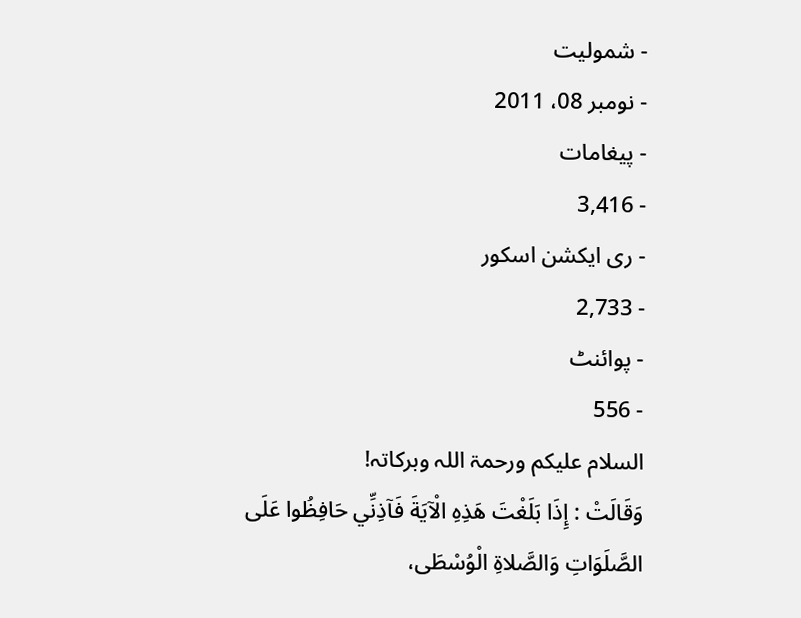- شمولیت
- نومبر 08، 2011
- پیغامات
- 3,416
- ری ایکشن اسکور
- 2,733
- پوائنٹ
- 556
السلام علیکم ورحمۃ اللہ وبرکاتہ!
وَقَالَتْ : إِذَا بَلَغْتَ هَذِهِ الْآيَةَ فَآذِنِّي حَافِظُوا عَلَى الصَّلَوَاتِ وَالصَّلاةِ الْوُسْطَى،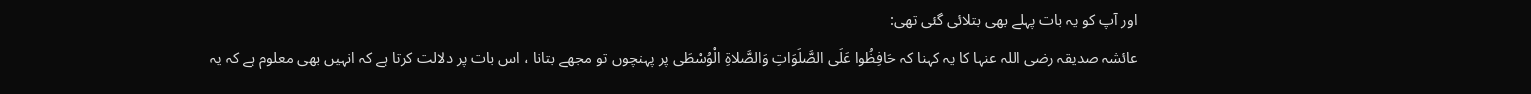اور آپ کو یہ بات پہلے بھی بتلائی گئی تھی:
عائشہ صدیقہ رضی اللہ عنہا کا یہ کہنا کہ حَافِظُوا عَلَى الصَّلَوَاتِ وَالصَّلاةِ الْوُسْطَى پر پہنچوں تو مجھے بتانا ، اس بات پر دلالت کرتا ہے کہ انہیں بھی معلوم ہے کہ یہ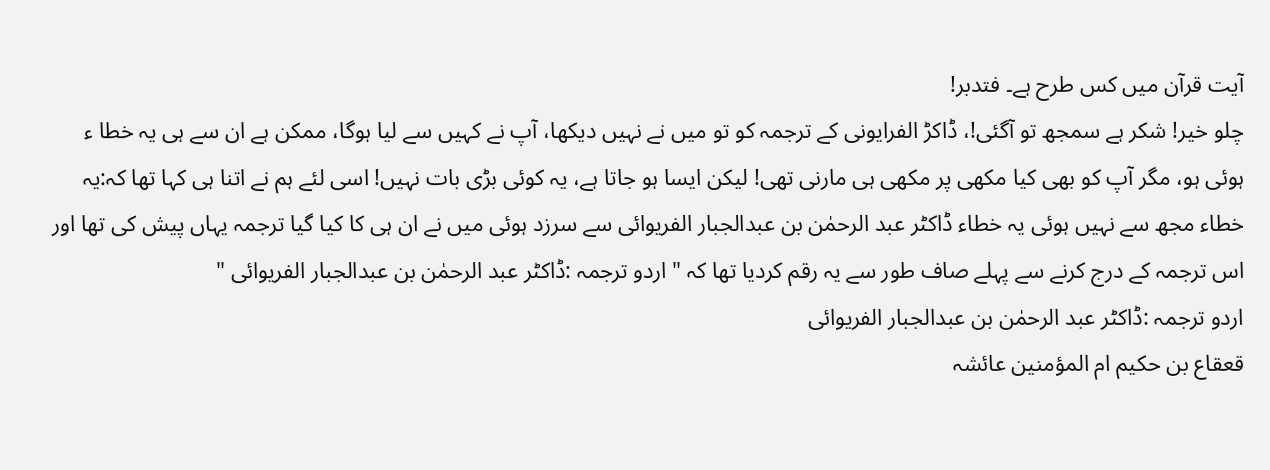آیت قرآن میں کس طرح ہے۔ فتدبر!
چلو خیر! شکر ہے سمجھ تو آگئی!، ڈاکڑ الفرایونی کے ترجمہ کو تو میں نے نہیں دیکھا، آپ نے کہیں سے لیا ہوگا، ممکن ہے ان سے ہی یہ خطا ء ہوئی ہو، مگر آپ کو بھی کیا مکھی پر مکھی ہی مارنی تھی! لیکن ایسا ہو جاتا ہے، یہ کوئی بڑی بات نہیں! اسی لئے ہم نے اتنا ہی کہا تھا کہ:یہ خطاء مجھ سے نہیں ہوئی یہ خطاء ڈاکٹر عبد الرحمٰن بن عبدالجبار الفریوائی سے سرزد ہوئی میں نے ان ہی کا کیا گیا ترجمہ یہاں پیش کی تھا اور اس ترجمہ کے درج کرنے سے پہلے صاف طور سے یہ رقم کردیا تھا کہ " اردو ترجمہ :ڈاکٹر عبد الرحمٰن بن عبدالجبار الفریوائی "
اردو ترجمہ :ڈاکٹر عبد الرحمٰن بن عبدالجبار الفریوائی
قعقاع بن حکیم ام المؤمنین عائشہ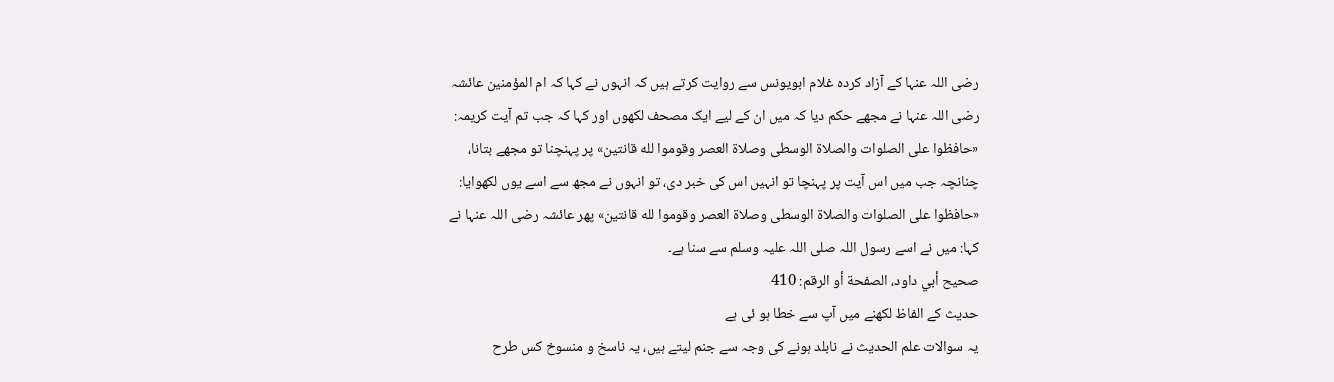رضی اللہ عنہا کے آزاد کردہ غلام ابویونس سے روایت کرتے ہیں کہ انہوں نے کہا کہ ام المؤمنین عائشہ رضی اللہ عنہا نے مجھے حکم دیا کہ میں ان کے لیے ایک مصحف لکھوں اور کہا کہ جب تم آیت کریمہ: «حافظوا على الصلوات والصلاة الوسطى وصلاة العصر وقوموا لله قانتين» پر پہنچنا تو مجھے بتانا، چنانچہ جب میں اس آیت پر پہنچا تو انہیں اس کی خبر دی، تو انہوں نے مجھ سے اسے یوں لکھوایا: «حافظوا على الصلوات والصلاة الوسطى وصلاة العصر وقوموا لله قانتين» پھر عائشہ رضی اللہ عنہا نے کہا: میں نے اسے رسول اللہ صلی اللہ علیہ وسلم سے سنا ہے۔
صحيح أبي داود، الصفحة أو الرقم: 410
حدیث کے الفاظ لکھنے میں آپ سے خطا ہو ئی ہے
یہ سوالات علم الحدیث نے نابلد ہونے کی وجہ سے جنم لیتے ہیں، یہ ناسخ و منسوخ کس طرح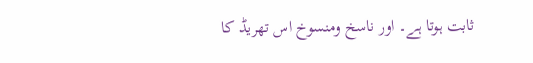ثابت ہوتا ہے۔ اور ناسخ ومنسوخ اس تھریڈ کا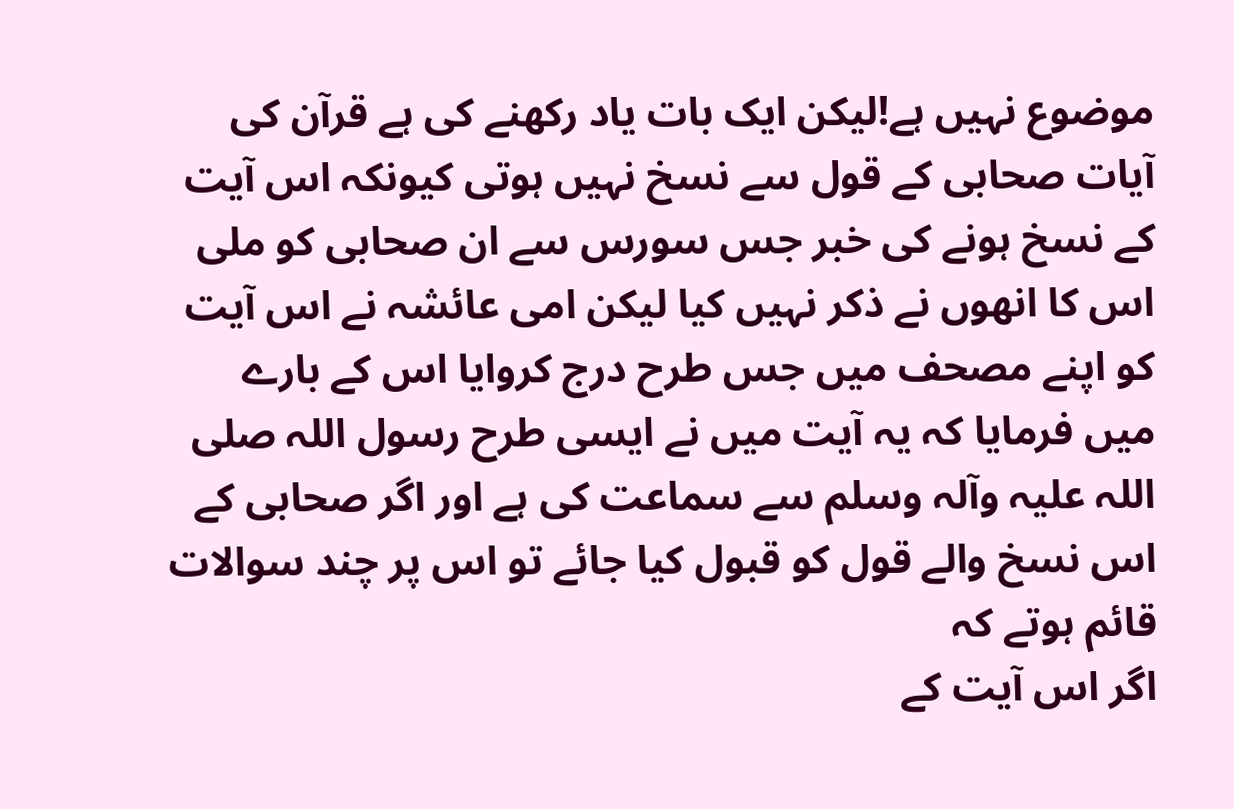موضوع نہیں ہے!لیکن ایک بات یاد رکھنے کی ہے قرآن کی آیات صحابی کے قول سے نسخ نہیں ہوتی کیونکہ اس آیت کے نسخ ہونے کی خبر جس سورس سے ان صحابی کو ملی اس کا انھوں نے ذکر نہیں کیا لیکن امی عائشہ نے اس آیت کو اپنے مصحف میں جس طرح درج کروایا اس کے بارے میں فرمایا کہ یہ آیت میں نے ایسی طرح رسول اللہ صلی اللہ علیہ وآلہ وسلم سے سماعت کی ہے اور اگر صحابی کے اس نسخ والے قول کو قبول کیا جائے تو اس پر چند سوالات قائم ہوتے کہ
اگر اس آیت کے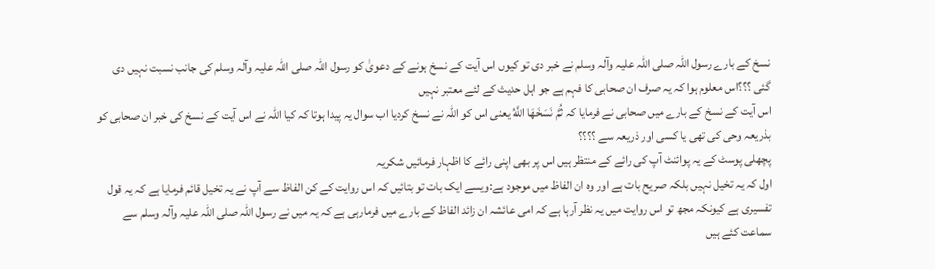نسخ کے بارے رسول اللہ صلی اللہ علیہ وآلہ وسلم نے خبر دی تو کیوں اس آیت کے نسخ ہونے کے دعویٰ کو رسول اللہ صلی اللہ علیہ وآلہ وسلم کی جانب نسبت نہیں دی گئی ؟؟؟اس معلوم ہوا کہ یہ صرف ان صحابی کا فہم ہے جو اہل حدیث کے لئے معتبر نہیں
اس آیت کے نسخ کے بارے میں صحابی نے فرمایا کہ ثُمَّ نَسَخَهَا اللَّهُ یعنی اس کو اللہ نے نسخ کردیا اب سوال یہ پیدا ہوتا کہ کیا اللہ نے اس آیت کے نسخ کی خبر ان صحابی کو بذریعہ وحی کی تھی یا کسی اور ذریعہ سے ؟؟؟؟
پچھلی پوسٹ کے یہ پوائنٹ آپ کی رائے کے منتظر ہیں اس پر بھی اپنی رائے کا اظہار فرمائیں شکریہ
اول کہ یہ تخیل نہیں بلکہ صریح بات ہے اور وہ ان الفاظ میں موجود ہے:ویسے ایک بات تو بتائیں کہ اس روایت کے کن الفاظ سے آپ نے یہ تخیل قائم فرمایا ہے کہ یہ قول تفسیری ہے کیونکہ مجھ تو اس روایت میں یہ نظر آرہا ہے کہ امی عائشہ ان زائد الفاظ کے بارے میں فرمارہی ہے کہ یہ میں نے رسول اللہ صلی اللہ علیہ وآلہ وسلم سے سماعت کئے ہیں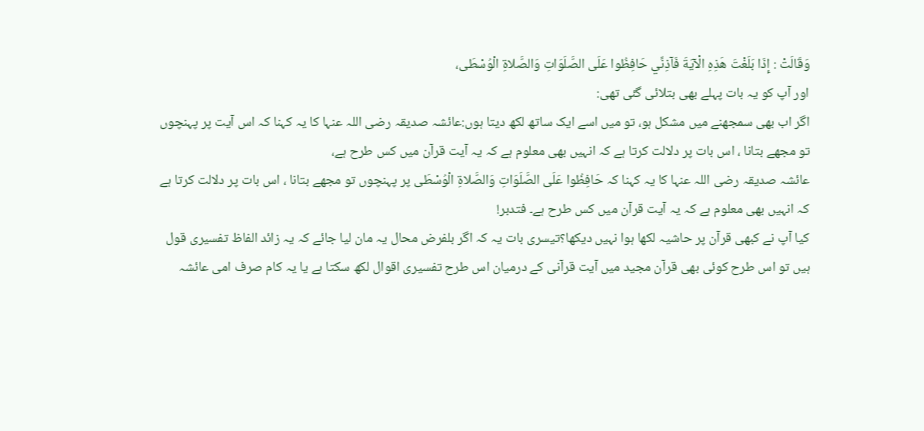وَقَالَتْ : إِذَا بَلَغْتَ هَذِهِ الْآيَةَ فَآذِنِّي حَافِظُوا عَلَى الصَّلَوَاتِ وَالصَّلاةِ الْوُسْطَى،
اور آپ کو یہ بات پہلے بھی بتلائی گئی تھی:
اگر اب بھی سمجھنے میں مشکل ہو، تو میں اسے ایک ساتھ لکھ دیتا ہوں:عائشہ صدیقہ رضی اللہ عنہا کا یہ کہنا کہ اس آیت پر پہنچوں تو مجھے بتانا ، اس بات پر دلالت کرتا ہے کہ انہیں بھی معلوم ہے کہ یہ آیت قرآن میں کس طرح ہے،
عائشہ صدیقہ رضی اللہ عنہا کا یہ کہنا کہ حَافِظُوا عَلَى الصَّلَوَاتِ وَالصَّلاةِ الْوُسْطَى پر پہنچوں تو مجھے بتانا ، اس بات پر دلالت کرتا ہے کہ انہیں بھی معلوم ہے کہ یہ آیت قرآن میں کس طرح ہے۔ فتدبر!
کیا آپ نے کبھی قرآن پر حاشیہ لکھا ہوا نہیں دیکھا؟تیسری بات یہ کہ اگر بلفرض محال یہ مان لیا جائے کہ یہ زائد الفاظ تفسیری قول ہیں تو اس طرح کوئی بھی قرآن مجید میں آیت قرآنی کے درمیان اس طرح تفسیری اقوال لکھ سکتا ہے یا یہ کام صرف امی عائشہ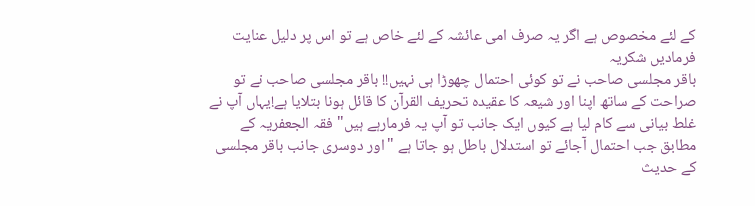کے لئے مخصوص ہے اگر یہ صرف امی عائشہ کے لئے خاص ہے تو اس پر دلیل عنایت فرمادیں شکریہ
باقر مجلسی صاحب نے تو کوئی احتمال چھوڑا ہی نہیں!! باقر مجلسی صاحب نے تو صراحت کے ساتھ اپنا اور شیعہ کا عقیدہ تحریف القرآن کا قائل ہونا بتلایا ہے!یہاں آپ نے غلط بیانی سے کام لیا ہے کیوں ایک جانب تو آپ یہ فرمارہے ہیں" فقہ الجعفریہ کے مطابق جب احتمال آجائے تو استدلال باطل ہو جاتا ہے "اور دوسری جانب باقر مجلسی کے حدیث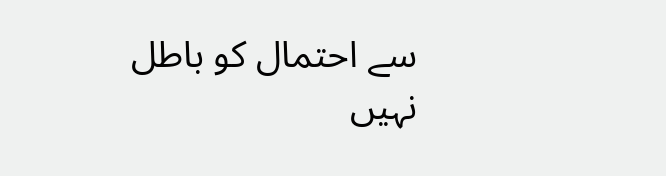سے احتمال کو باطل نہیں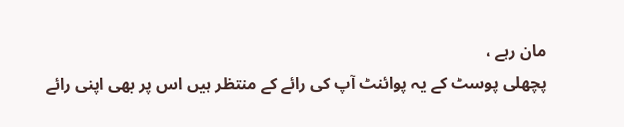مان رہے ،
پچھلی پوسٹ کے یہ پوائنٹ آپ کی رائے کے منتظر ہیں اس پر بھی اپنی رائے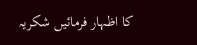کا اظہار فرمائیں شکریہ